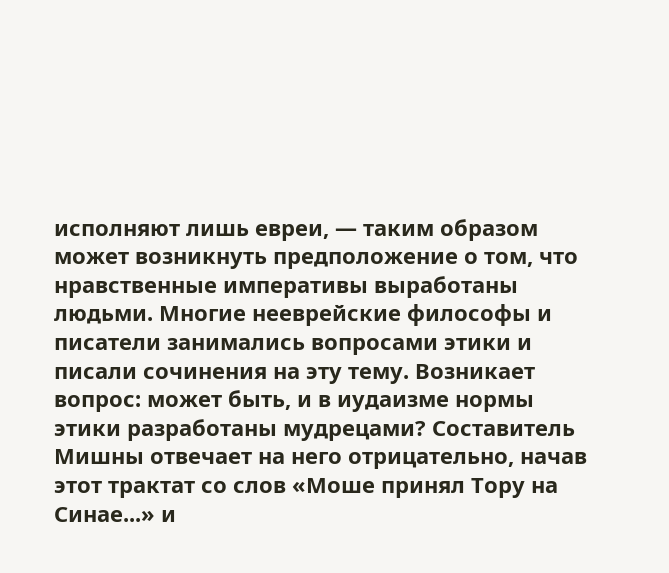исполняют лишь евреи, — таким образом может возникнуть предположение о том, что нравственные императивы выработаны людьми. Многие нееврейские философы и писатели занимались вопросами этики и писали сочинения на эту тему. Возникает вопрос: может быть, и в иудаизме нормы этики разработаны мудрецами? Составитель Мишны отвечает на него отрицательно, начав этот трактат со слов «Моше принял Тору на Синае...» и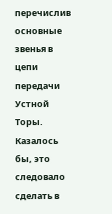перечислив основные звенья в цепи передачи Устной Торы. Казалось бы, это следовало сделать в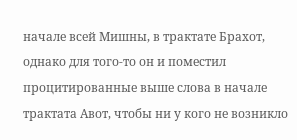начале всей Мишны, в трактате Брахот, однако для того-то он и поместил процитированные выше слова в начале трактата Авот, чтобы ни у кого не возникло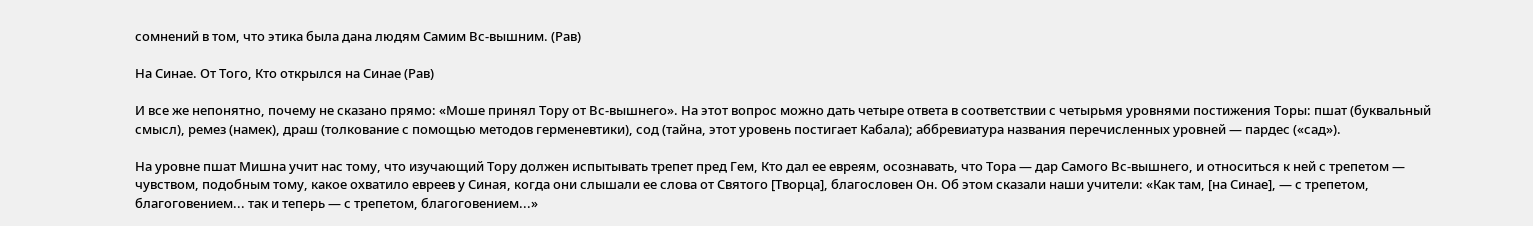сомнений в том, что этика была дана людям Самим Вс-вышним. (Рав)

На Синае. От Того, Кто открылся на Синае (Рав)

И все же непонятно, почему не сказано прямо: «Моше принял Тору от Вс-вышнего». На этот вопрос можно дать четыре ответа в соответствии с четырьмя уровнями постижения Торы: пшат (буквальный смысл), ремез (намек), драш (толкование с помощью методов герменевтики), сод (тайна, этот уровень постигает Кабала); аббревиатура названия перечисленных уровней — пардес («сад»).

На уровне пшат Мишна учит нас тому, что изучающий Тору должен испытывать трепет пред Гем, Кто дал ее евреям, осознавать, что Тора — дар Самого Вс-вышнего, и относиться к ней с трепетом — чувством, подобным тому, какое охватило евреев у Синая, когда они слышали ее слова от Святого [Творца], благословен Он. Об этом сказали наши учители: «Как там, [на Синае], — с трепетом, благоговением... так и теперь — с трепетом, благоговением...»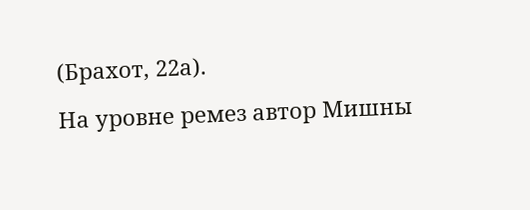(Брахот, 22а).

На уровне ремез автор Мишны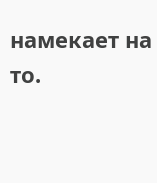намекает на то.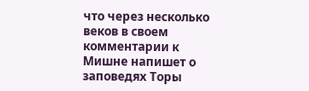что через несколько веков в своем комментарии к Мишне напишет о заповедях Торы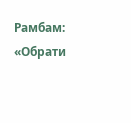Рамбам: «Обрати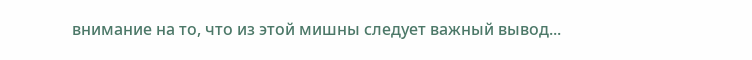внимание на то, что из этой мишны следует важный вывод...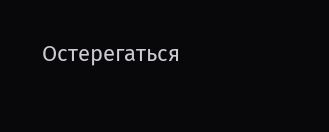Остерегаться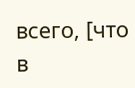всего, [что в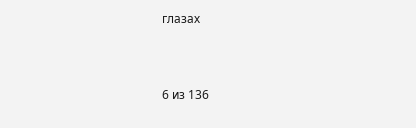глазах



6 из 136